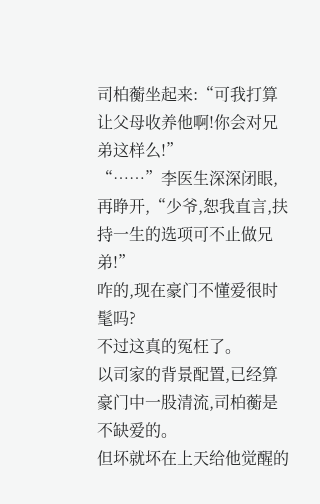司柏蘅坐起来:“可我打算让父母收养他啊!你会对兄弟这样么!”
“……”李医生深深闭眼,再睁开,“少爷,恕我直言,扶持一生的选项可不止做兄弟!”
咋的,现在豪门不懂爱很时髦吗?
不过这真的冤枉了。
以司家的背景配置,已经算豪门中一股清流,司柏蘅是不缺爱的。
但坏就坏在上天给他觉醒的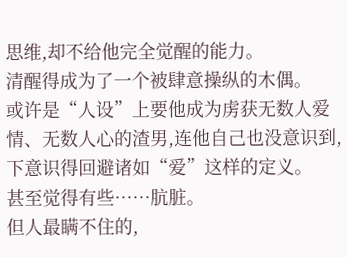思维,却不给他完全觉醒的能力。
清醒得成为了一个被肆意操纵的木偶。
或许是“人设”上要他成为虏获无数人爱情、无数人心的渣男,连他自己也没意识到,下意识得回避诸如“爱”这样的定义。
甚至觉得有些……肮脏。
但人最瞒不住的,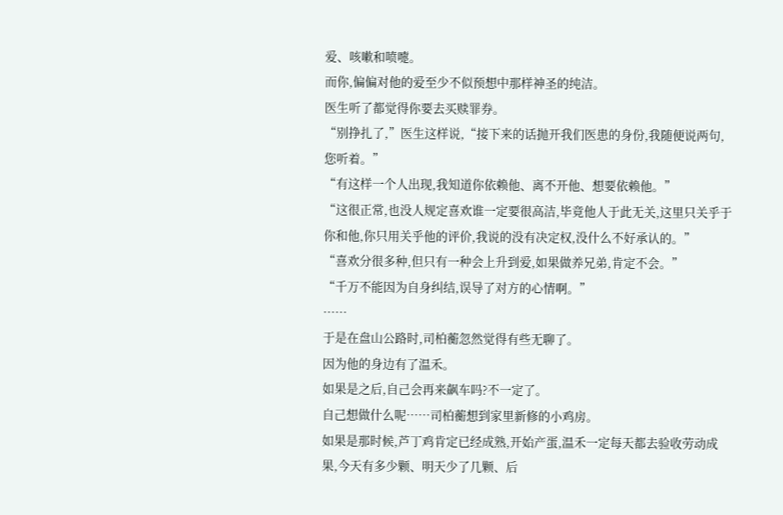爱、咳嗽和喷嚏。
而你,偏偏对他的爱至少不似预想中那样神圣的纯洁。
医生听了都觉得你要去买赎罪券。
“别挣扎了,”医生这样说,“接下来的话抛开我们医患的身份,我随便说两句,您听着。”
“有这样一个人出现,我知道你依赖他、离不开他、想要依赖他。”
“这很正常,也没人规定喜欢谁一定要很高洁,毕竟他人于此无关,这里只关乎于你和他,你只用关乎他的评价,我说的没有决定权,没什么不好承认的。”
“喜欢分很多种,但只有一种会上升到爱,如果做养兄弟,肯定不会。”
“千万不能因为自身纠结,误导了对方的心情啊。”
……
于是在盘山公路时,司柏蘅忽然觉得有些无聊了。
因为他的身边有了温禾。
如果是之后,自己会再来飙车吗?不一定了。
自己想做什么呢……司柏蘅想到家里新修的小鸡房。
如果是那时候,芦丁鸡肯定已经成熟,开始产蛋,温禾一定每天都去验收劳动成果,今天有多少颗、明天少了几颗、后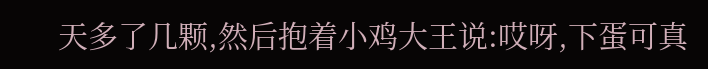天多了几颗,然后抱着小鸡大王说:哎呀,下蛋可真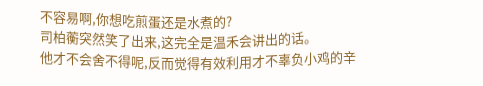不容易啊,你想吃煎蛋还是水煮的?
司柏蘅突然笑了出来,这完全是温禾会讲出的话。
他才不会舍不得呢,反而觉得有效利用才不辜负小鸡的辛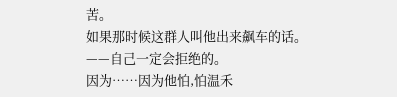苦。
如果那时候这群人叫他出来飙车的话。
——自己一定会拒绝的。
因为……因为他怕,怕温禾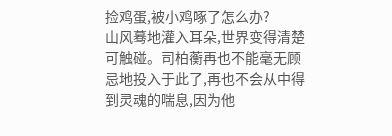捡鸡蛋,被小鸡啄了怎么办?
山风蓦地灌入耳朵,世界变得清楚可触碰。司柏蘅再也不能毫无顾忌地投入于此了,再也不会从中得到灵魂的喘息,因为他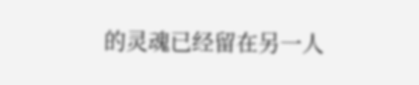的灵魂已经留在另一人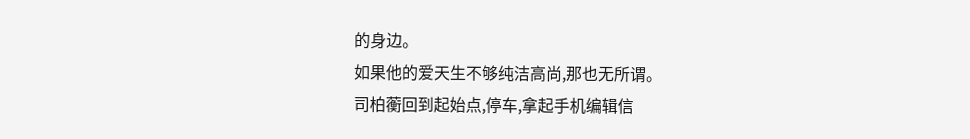的身边。
如果他的爱天生不够纯洁高尚,那也无所谓。
司柏蘅回到起始点,停车,拿起手机编辑信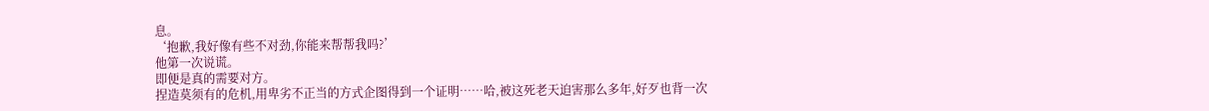息。
‘抱歉,我好像有些不对劲,你能来帮帮我吗?’
他第一次说谎。
即便是真的需要对方。
捏造莫须有的危机,用卑劣不正当的方式企图得到一个证明……哈,被这死老天迫害那么多年,好歹也背一次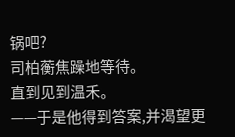锅吧?
司柏蘅焦躁地等待。
直到见到温禾。
——于是他得到答案,并渴望更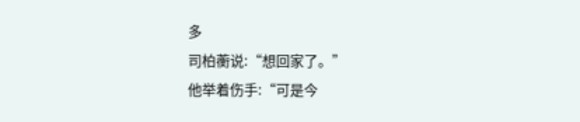多
司柏蘅说:“想回家了。”
他举着伤手:“可是今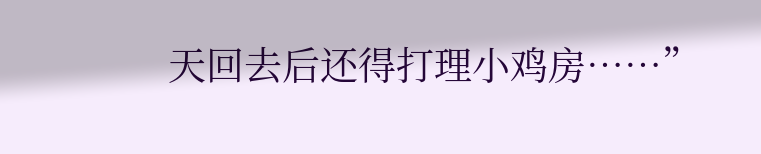天回去后还得打理小鸡房……”